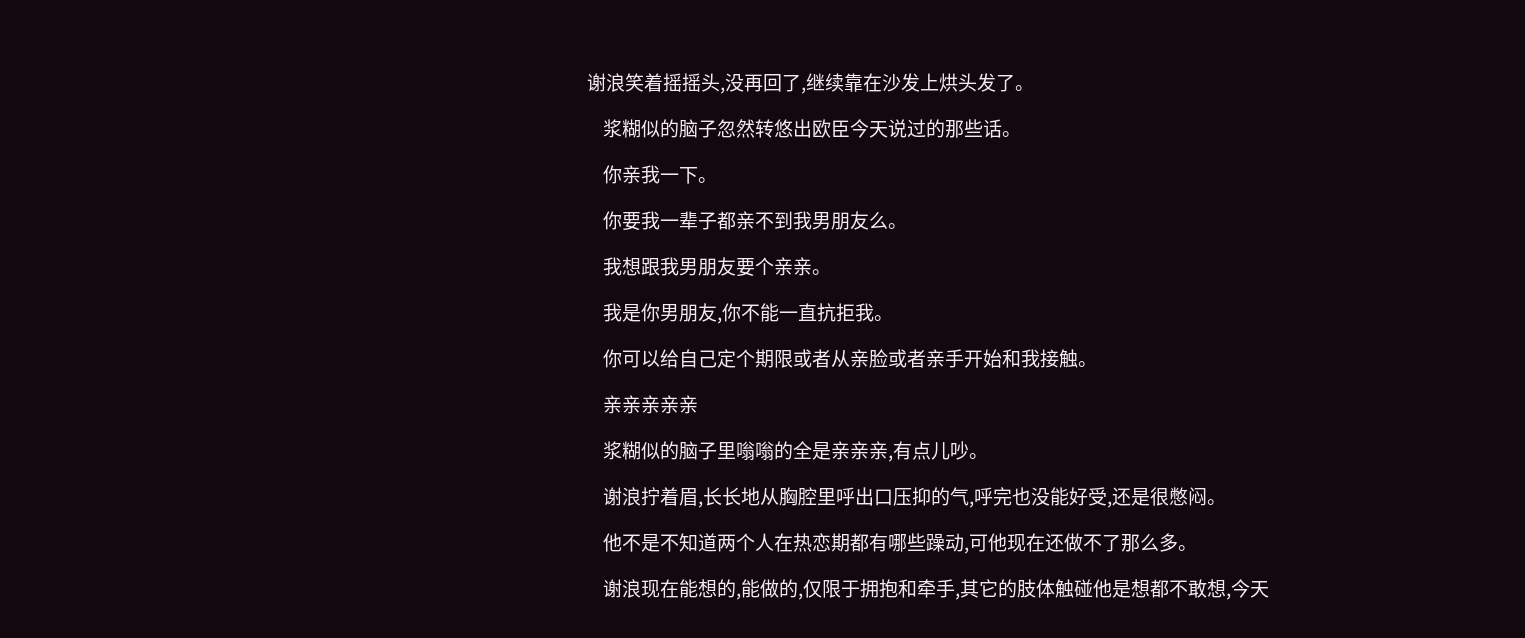谢浪笑着摇摇头,没再回了,继续靠在沙发上烘头发了。

    浆糊似的脑子忽然转悠出欧臣今天说过的那些话。

    你亲我一下。

    你要我一辈子都亲不到我男朋友么。

    我想跟我男朋友要个亲亲。

    我是你男朋友,你不能一直抗拒我。

    你可以给自己定个期限或者从亲脸或者亲手开始和我接触。

    亲亲亲亲亲

    浆糊似的脑子里嗡嗡的全是亲亲亲,有点儿吵。

    谢浪拧着眉,长长地从胸腔里呼出口压抑的气,呼完也没能好受,还是很憋闷。

    他不是不知道两个人在热恋期都有哪些躁动,可他现在还做不了那么多。

    谢浪现在能想的,能做的,仅限于拥抱和牵手,其它的肢体触碰他是想都不敢想,今天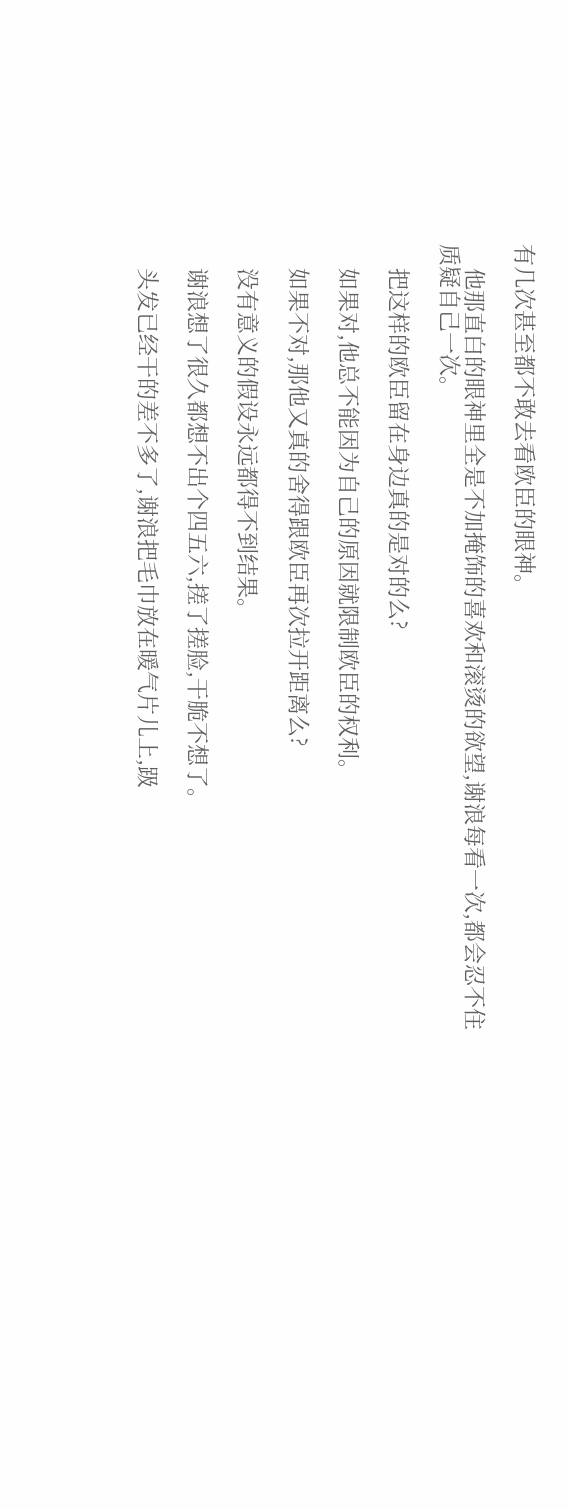有几次甚至都不敢去看欧臣的眼神。

    他那直白的眼神里全是不加掩饰的喜欢和滚烫的欲望,谢浪每看一次,都会忍不住质疑自己一次。

    把这样的欧臣留在身边真的是对的么?

    如果对,他总不能因为自己的原因就限制欧臣的权利。

    如果不对,那他又真的舍得跟欧臣再次拉开距离么?

    没有意义的假设永远都得不到结果。

    谢浪想了很久都想不出个四五六,搓了搓脸,干脆不想了。

    头发已经干的差不多了,谢浪把毛巾放在暖气片儿上,趿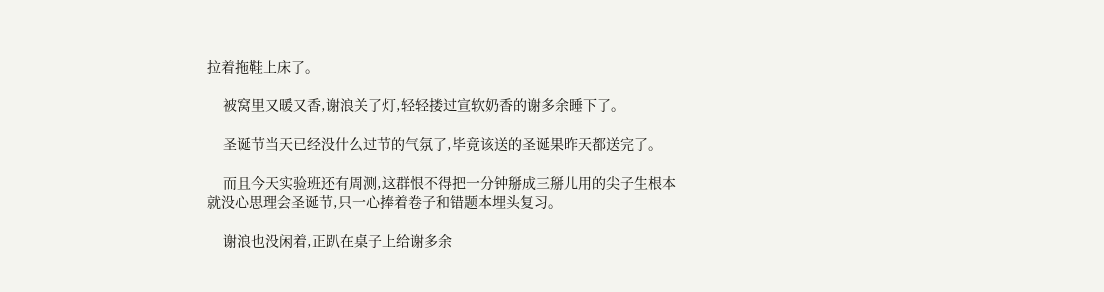拉着拖鞋上床了。

    被窝里又暖又香,谢浪关了灯,轻轻搂过宣软奶香的谢多余睡下了。

    圣诞节当天已经没什么过节的气氛了,毕竟该送的圣诞果昨天都送完了。

    而且今天实验班还有周测,这群恨不得把一分钟掰成三掰儿用的尖子生根本就没心思理会圣诞节,只一心捧着卷子和错题本埋头复习。

    谢浪也没闲着,正趴在桌子上给谢多余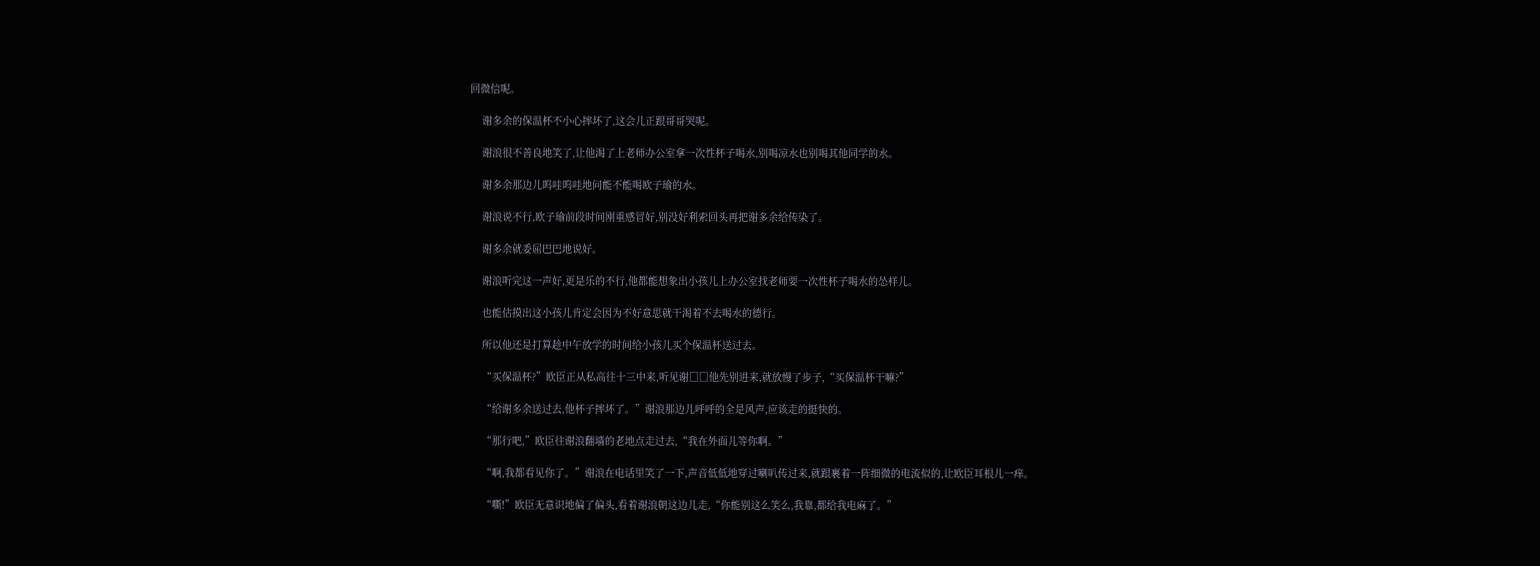回微信呢。

    谢多余的保温杯不小心摔坏了,这会儿正跟哥哥哭呢。

    谢浪很不善良地笑了,让他渴了上老师办公室拿一次性杯子喝水,别喝凉水也别喝其他同学的水。

    谢多余那边儿呜哇呜哇地问能不能喝欧子瑜的水。

    谢浪说不行,欧子瑜前段时间刚重感冒好,别没好利索回头再把谢多余给传染了。

    谢多余就委屈巴巴地说好。

    谢浪听完这一声好,更是乐的不行,他都能想象出小孩儿上办公室找老师要一次性杯子喝水的怂样儿。

    也能估摸出这小孩儿肯定会因为不好意思就干渴着不去喝水的德行。

    所以他还是打算趁中午放学的时间给小孩儿买个保温杯送过去。

    “买保温杯?”欧臣正从私高往十三中来,听见谢□□他先别进来,就放慢了步子,“买保温杯干嘛?”

    “给谢多余送过去,他杯子摔坏了。”谢浪那边儿呼呼的全是风声,应该走的挺快的。

    “那行吧,”欧臣往谢浪翻墙的老地点走过去,“我在外面儿等你啊。”

    “啊,我都看见你了。”谢浪在电话里笑了一下,声音低低地穿过喇叭传过来,就跟裹着一阵细微的电流似的,让欧臣耳根儿一痒。

    “嘶!”欧臣无意识地偏了偏头,看着谢浪朝这边儿走,“你能别这么笑么,我靠,都给我电麻了。”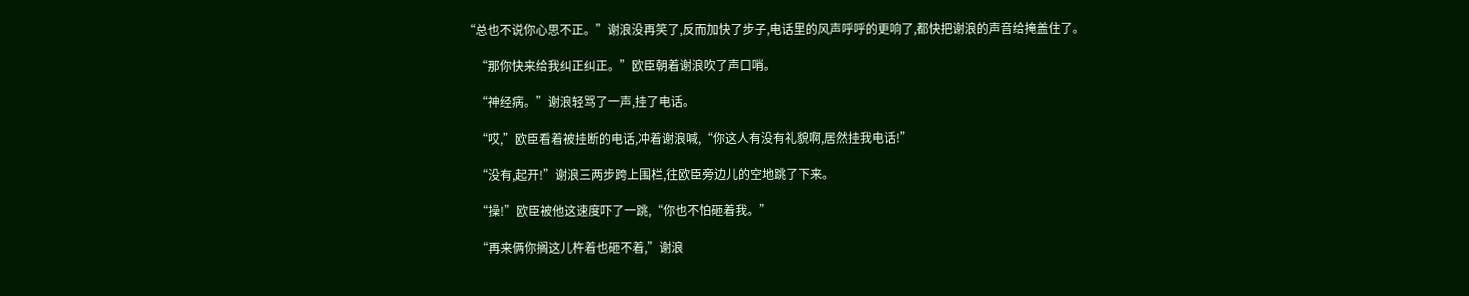“总也不说你心思不正。”谢浪没再笑了,反而加快了步子,电话里的风声呼呼的更响了,都快把谢浪的声音给掩盖住了。

    “那你快来给我纠正纠正。”欧臣朝着谢浪吹了声口哨。

    “神经病。”谢浪轻骂了一声,挂了电话。

    “哎,”欧臣看着被挂断的电话,冲着谢浪喊,“你这人有没有礼貌啊,居然挂我电话!”

    “没有,起开!”谢浪三两步跨上围栏,往欧臣旁边儿的空地跳了下来。

    “操!”欧臣被他这速度吓了一跳,“你也不怕砸着我。”

    “再来俩你搁这儿杵着也砸不着,”谢浪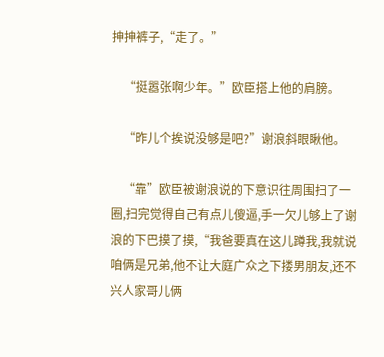抻抻裤子,“走了。”

    “挺嚣张啊少年。”欧臣搭上他的肩膀。

    “昨儿个挨说没够是吧?”谢浪斜眼瞅他。

    “靠”欧臣被谢浪说的下意识往周围扫了一圈,扫完觉得自己有点儿傻逼,手一欠儿够上了谢浪的下巴摸了摸,“我爸要真在这儿蹲我,我就说咱俩是兄弟,他不让大庭广众之下搂男朋友,还不兴人家哥儿俩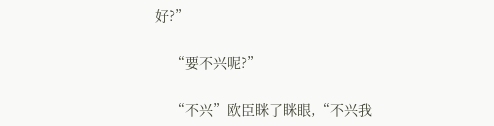好?”

    “要不兴呢?”

    “不兴”欧臣眯了眯眼,“不兴我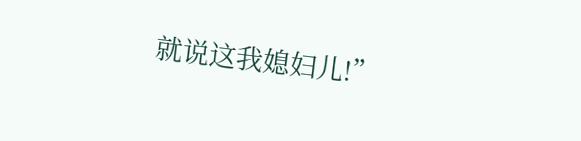就说这我媳妇儿!”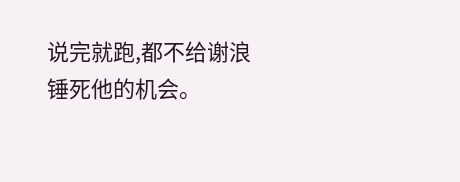说完就跑,都不给谢浪锤死他的机会。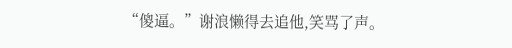“傻逼。”谢浪懒得去追他,笑骂了声。